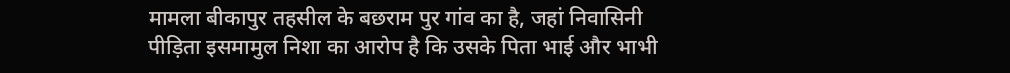मामला बीकापुर तहसील के बछराम पुर गांव का है, जहां निवासिनी पीड़िता इसमामुल निशा का आरोप है कि उसके पिता भाई और भाभी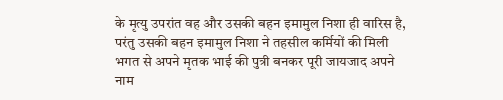के मृत्यु उपरांत वह और उसकी बहन इमामुल निशा ही वारिस है, परंतु उसकी बहन इमामुल निशा ने तहसील कर्मियों की मिली भगत से अपने मृतक भाई की पुत्री बनकर पूरी जायजाद अपने नाम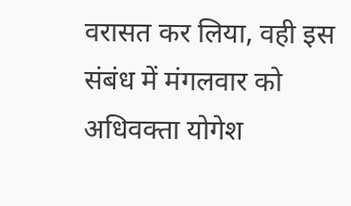वरासत कर लिया, वही इस संबंध में मंगलवार को अधिवक्ता योगेश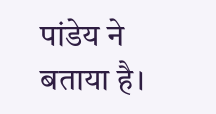पांडेय ने बताया है।